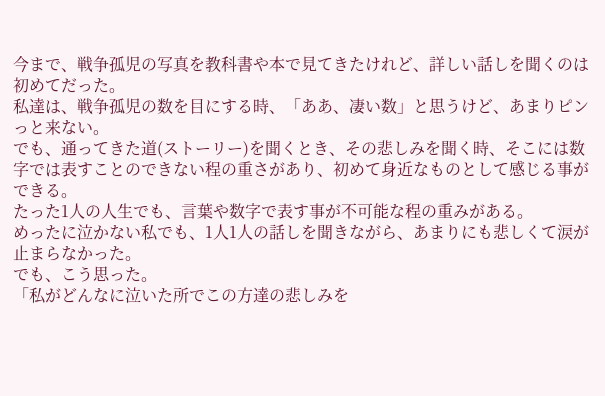今まで、戦争孤児の写真を教科書や本で見てきたけれど、詳しい話しを聞くのは初めてだった。
私達は、戦争孤児の数を目にする時、「ああ、凄い数」と思うけど、あまりピンっと来ない。
でも、通ってきた道(ストーリー)を聞くとき、その悲しみを聞く時、そこには数字では表すことのできない程の重さがあり、初めて身近なものとして感じる事ができる。
たった1人の人生でも、言葉や数字で表す事が不可能な程の重みがある。
めったに泣かない私でも、1人1人の話しを聞きながら、あまりにも悲しくて涙が止まらなかった。
でも、こう思った。
「私がどんなに泣いた所でこの方達の悲しみを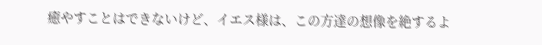癒やすことはできないけど、イエス様は、この方達の想像を絶するよ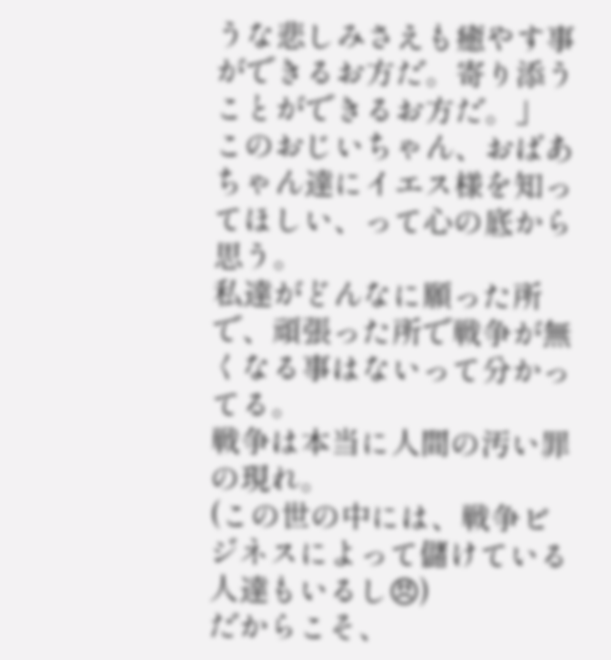うな悲しみさえも癒やす事ができるお方だ。寄り添うことができるお方だ。」
このおじいちゃん、おばあちゃん達にイエス様を知ってほしい、って心の底から思う。
私達がどんなに願った所で、頑張った所で戦争が無くなる事はないって分かってる。
戦争は本当に人間の汚い罪の現れ。
(この世の中には、戦争ビジネスによって儲けている人達もいるし😠)
だからこそ、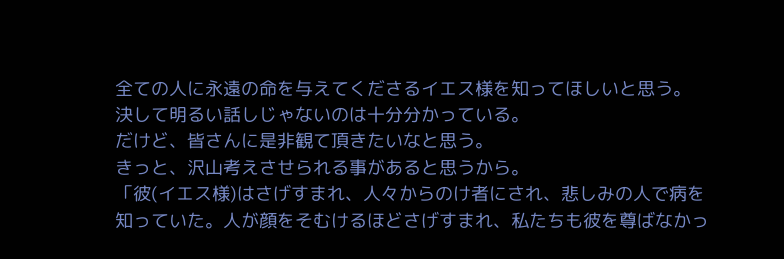全ての人に永遠の命を与えてくださるイエス様を知ってほしいと思う。
決して明るい話しじゃないのは十分分かっている。
だけど、皆さんに是非観て頂きたいなと思う。
きっと、沢山考えさせられる事があると思うから。
「彼(イエス様)はさげすまれ、人々からのけ者にされ、悲しみの人で病を知っていた。人が顔をそむけるほどさげすまれ、私たちも彼を尊ばなかっ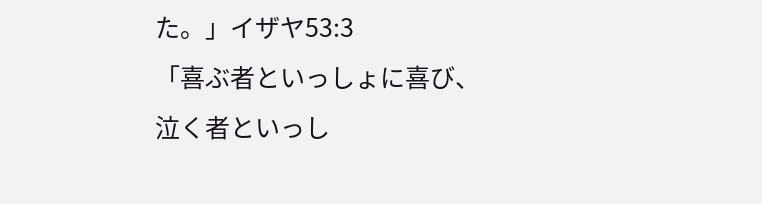た。」イザヤ53:3
「喜ぶ者といっしょに喜び、泣く者といっし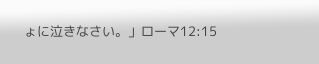ょに泣きなさい。」ローマ12:15